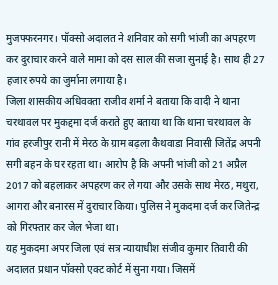मुजफ्फरनगर। पॉक्सो अदालत ने शनिवार को सगी भांजी का अपहरण कर दुराचार करने वाले मामा को दस साल की सजा सुनाई है। साथ ही 27 हजार रुपये का जुर्माना लगाया है।
जिला शासकीय अधिवक्ता राजीव शर्मा ने बताया कि वादी ने थाना चरथावल पर मुकद्दमा दर्ज कराते हुए बताया था कि थाना चरथावल के गांव हरजीपुर रानी में मेरठ के ग्राम बढ़ला कैथवाडा निवासी जितेंद्र अपनी सगी बहन के घर रहता था। आरोप है कि अपनी भांजी को 21 अप्रैल 2017 को बहलाकर अपहरण कर ले गया और उसके साथ मेरठ, मथुरा, आगरा और बनारस में दुराचार किया। पुलिस ने मुकदमा दर्ज कर जितेन्द्र को गिरफ्तार कर जेल भेजा था।
यह मुकदमा अपर जिला एवं सत्र न्यायाधीश संजीव कुमार तिवारी की अदालत प्रधान पॉक्सो एक्ट कोर्ट में सुना गया। जिसमें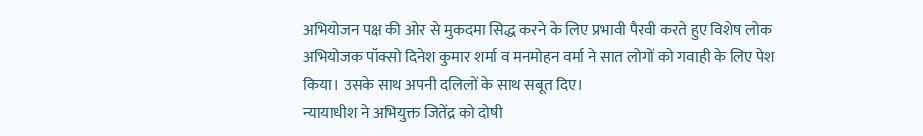अभियोजन पक्ष की ओर से मुकदमा सिद्ध करने के लिए प्रभावी पैरवी करते हुए विशेष लोक अभियोजक पॉक्सो दिनेश कुमार शर्मा व मनमोहन वर्मा ने सात लोगों को गवाही के लिए पेश किया। उसके साथ अपनी दलिलों के साथ सबूत दिए।
न्यायाधीश ने अभियुक्त जितेंद्र को दोषी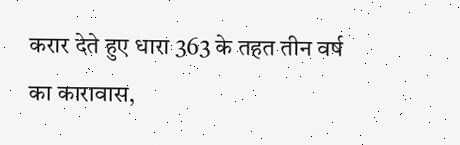करार देते हुए धारा 363 के तहत तीन वर्ष का कारावास,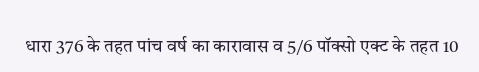धारा 376 के तहत पांच वर्ष का कारावास व 5/6 पॉक्सो एक्ट के तहत 10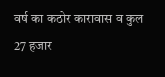वर्ष का कठोर कारावास व कुल 27 हजार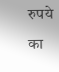रुपये का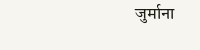जुर्माना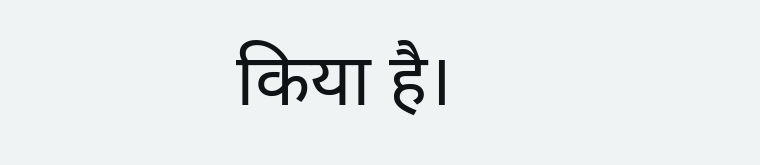किया है।